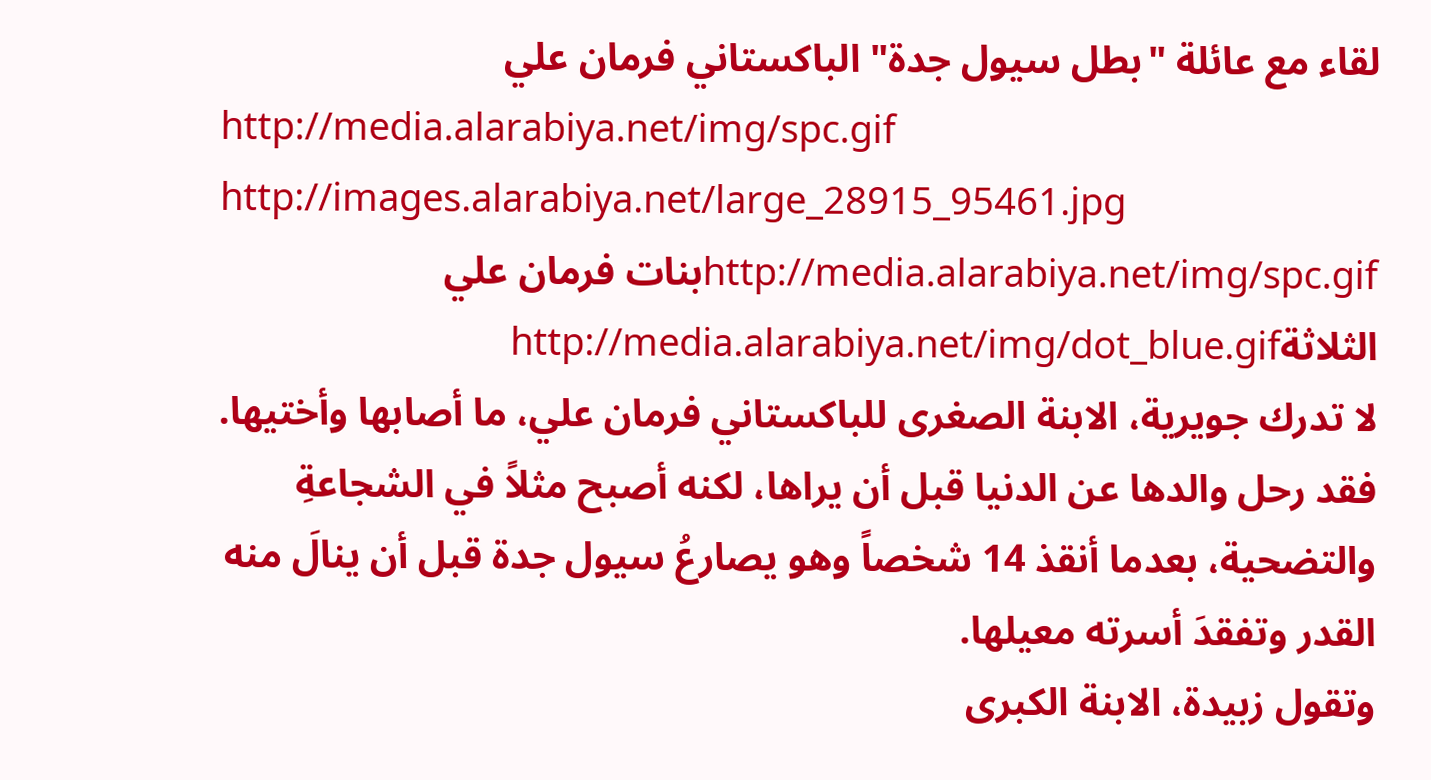لقاء مع عائلة "بطل سيول جدة" الباكستاني فرمان علي
http://media.alarabiya.net/img/spc.gif
http://images.alarabiya.net/large_28915_95461.jpg
http://media.alarabiya.net/img/spc.gifبنات فرمان علي الثلاثةhttp://media.alarabiya.net/img/dot_blue.gif
لا تدرك جويرية، الابنة الصغرى للباكستاني فرمان علي، ما أصابها وأختيها. فقد رحل والدها عن الدنيا قبل أن يراها، لكنه أصبح مثلاً في الشجاعةِ والتضحية، بعدما أنقذ 14 شخصاً وهو يصارعُ سيول جدة قبل أن ينالَ منه القدر وتفقدَ أسرته معيلها.
وتقول زبيدة، الابنة الكبرى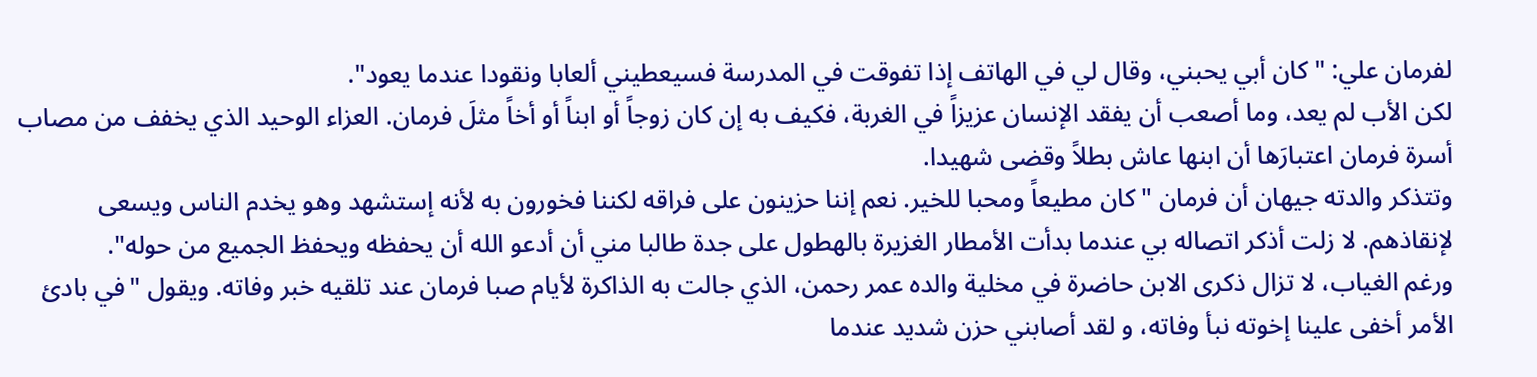لفرمان علي: "كان أبي يحبني، وقال لي في الهاتف إذا تفوقت في المدرسة فسيعطيني ألعابا ونقودا عندما يعود".
لكن الأب لم يعد، وما أصعب أن يفقد الإنسان عزيزاً في الغربة، فكيف به إن كان زوجاً أو ابناً أو أخاً مثلَ فرمان. العزاء الوحيد الذي يخفف من مصاب أسرة فرمان اعتبارَها أن ابنها عاش بطلاً وقضى شهيدا.
وتتذكر والدته جيهان أن فرمان "كان مطيعاً ومحبا للخير. نعم إننا حزينون على فراقه لكننا فخورون به لأنه إستشهد وهو يخدم الناس ويسعى لإنقاذهم. لا زلت أذكر اتصاله بي عندما بدأت الأمطار الغزيرة بالهطول على جدة طالبا مني أن أدعو الله أن يحفظه ويحفظ الجميع من حوله".
ورغم الغياب، لا تزال ذكرى الابن حاضرة في مخلية والده عمر رحمن، الذي جالت به الذاكرة لأيام صبا فرمان عند تلقيه خبر وفاته. ويقول "في بادئ الأمر أخفى علينا إخوته نبأ وفاته، و لقد أصابني حزن شديد عندما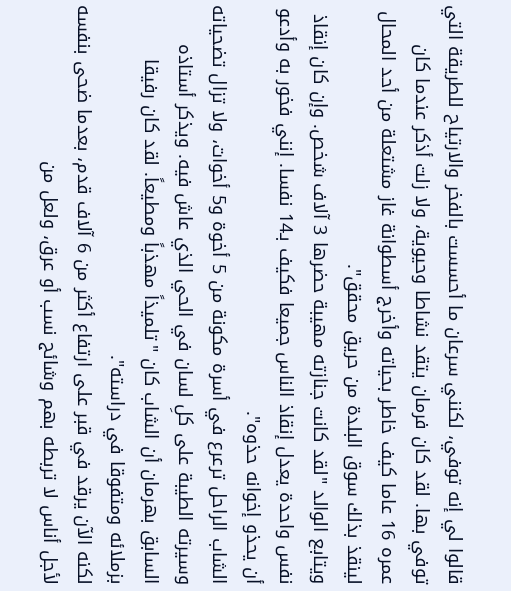قالوا لي إنه توفي، لكنني سرعان ما أحسست بالفخر والارتياح للطريقة التي توفي بها. لقد كان فرمان يتقد نشاطا وحيوية، ولا زلت أذكر عندما كان عمره 16 عاما كيف خاطر بحياته وأخرج أسطوانة غاز مشتعلة من أحد المحال لينقذ بذلك سوق البلدة من حريق محقق".
ويتابع الوالد "لقد كانت جنازته مهيبة حضرها 3 آلاف شخص. وإن كان إنقاذ نفس واحدة يعدل إنقاذ الناس جميعا فكيف بـ14 نفسا. إنني فخور به وأدعو أن يحذو إخوانه حذوه".
الشاب الراحل ترعرع في أسرة مكونة من 5 أخوة و5 أخوات، ولا تزال تضحياته وسيرته الطيبة على كلِ لسان في الحي الذي عاش فيه. ويذكر أستاذه السابق بهرمان أن الشاب كان "تلميذاً مهذباً ومطيعاً. لقد كان رفيقا بزملائه ومتفوقا في دراسته".
لكنه الآن يرقد في قبر على ارتفاع أكثر من 6 آلاف قدم، بعدما ضحى بنفسه لأجل أناس لا تربطه بهم وشائج نسب أو عرق، ولعل من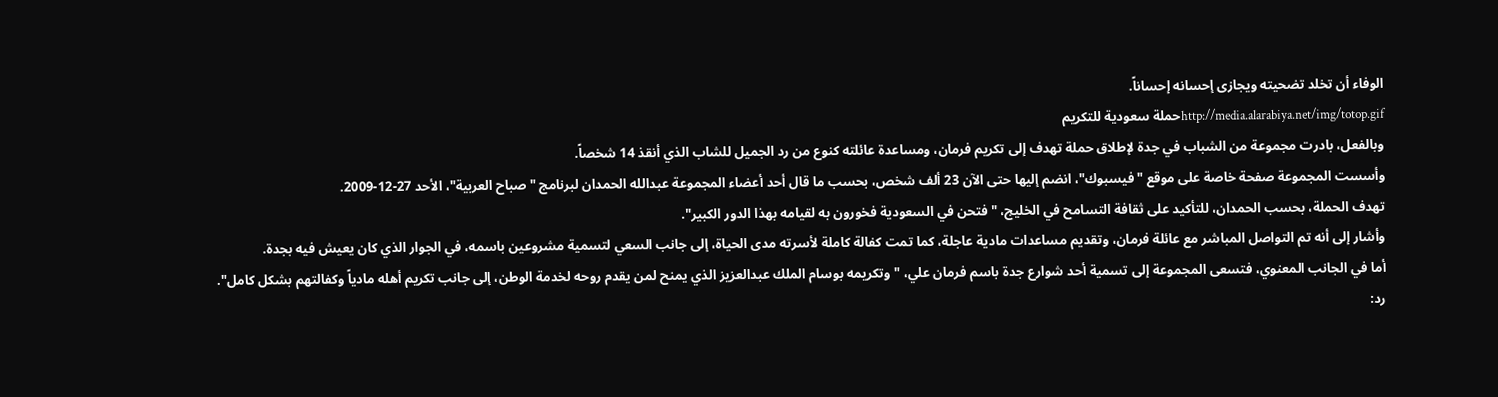الوفاء أن تخلد تضحيته ويجازى إحسانه إحساناً.
http://media.alarabiya.net/img/totop.gifحملة سعودية للتكريم
وبالفعل، بادرت مجموعة من الشباب في جدة لإطلاق حملة تهدف إلى تكريم فرمان، ومساعدة عائلته كنوع من رد الجميل للشاب الذي أنقذ 14 شخصاً.
وأسست المجموعة صفحة خاصة على موقع "فيسبوك"، انضم إليها حتى الآن 23 ألف شخص، بحسب ما قال أحد أعضاء المجموعة عبدالله الحمدان لبرنامج "صباح العربية"، الأحد 27-12-2009.
تهدف الحملة، بحسب الحمدان، للتأكيد على ثقافة التسامح في الخليج، "فتحن في السعودية فخورون به لقيامه بهذا الدور الكبير".
وأشار إلى أنه تم التواصل المباشر مع عائلة فرمان، وتقديم مساعدات مادية عاجلة، كما تمت كفالة كاملة لأسرته مدى الحياة، إلى جانب السعي لتسمية مشروعين باسمه، في الجوار الذي كان يعيش فيه بجدة.
أما في الجانب المعنوي، فتسعى المجموعة إلى تسمية أحد شوارع جدة باسم فرمان علي، "وتكريمه بوسام الملك عبدالعزيز الذي يمنح لمن يقدم روحه لخدمة الوطن، إلى جانب تكريم أهله مادياً وكفالتهم بشكل كامل".
رد: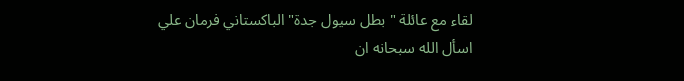لقاء مع عائلة "بطل سيول جدة" الباكستاني فرمان علي
اسأل الله سبحانه ان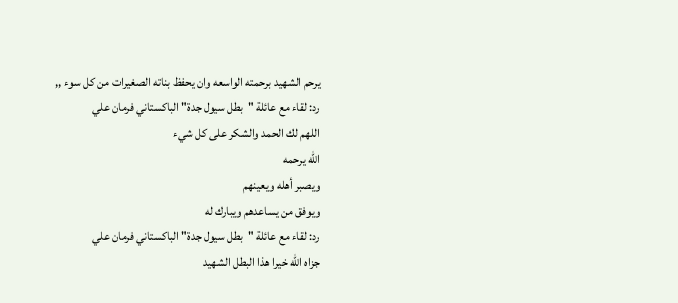يرحم الشهيد برحمته الواسعه وان يحفظ بناته الصغيرات من كل سوء ,,
رد: لقاء مع عائلة "بطل سيول جدة" الباكستاني فرمان علي
اللهم لك الحمد والشكر على كل شيء
الله يرحمه
ويصبر أهله ويعينهم
ويوفق من يساعدهم ويبارك له
رد: لقاء مع عائلة "بطل سيول جدة" الباكستاني فرمان علي
جزاه الله خيرا هذا البطل الشهيد